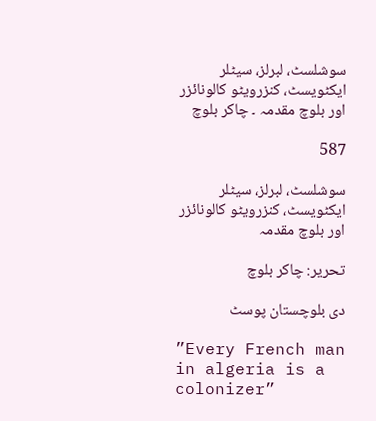سوشلسٹ، لبرلز، سیٹلر ایکٹویسٹ، کنزرویٹو کالونائزر اور بلوچ مقدمہ ۔ چاکر بلوچ

587

سوشلسٹ، لبرلز، سیٹلر ایکٹویسٹ، کنزرویٹو کالونائزر اور بلوچ مقدمہ

تحریر: چاکر بلوچ

دی بلوچستان پوسٹ

”Every French man in algeria is a colonizer”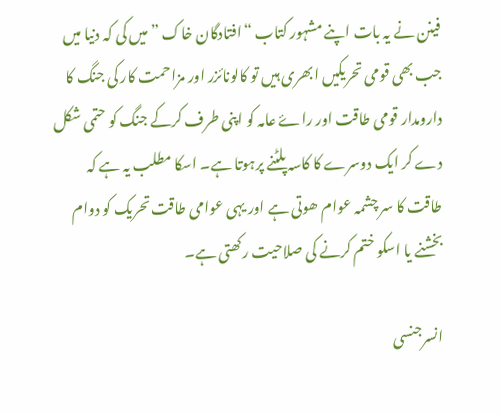فینن نے یہ بات اپنے مشہور کتاب “افتادگان خاک ” میں کی کہ دنیا میں جب بھی قومی تحریکیں ابھری ہیں تو کالونائزر اور مزاحمت کار کی جنگ کا دارومدار قومی طاقت اور راۓ عامہ کو اپنی طرف کرکے جنگ کو حتمی شکل دے کر ایک دوسرے کا کاسہ پلٹنے پرہوتا ہے۔ اسکا مطلب یہ ہے کہ طاقت کا سر چشمہ عوام ھوتی ہے اور یہی عوامی طاقت تحریک کو دوام بخشنے یا اسکو ختم کرنے کی صلاحیت رکھتی ہے۔

انسرجنسی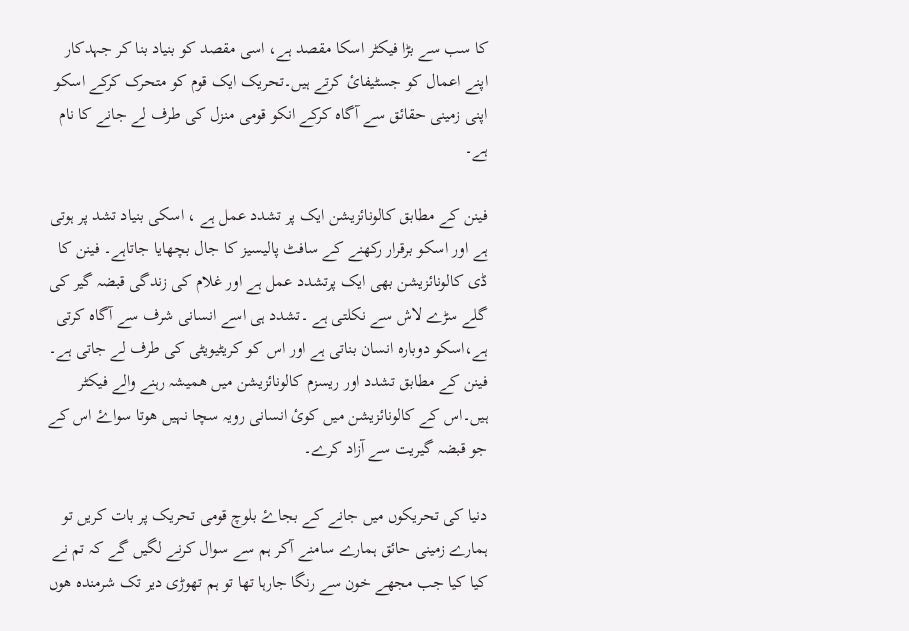کا سب سے بڑا فیکٹر اسکا مقصد ہے، اسی مقصد کو بنیاد بنا کر جہدکار اپنے اعمال کو جسٹیفائ کرتے ہیں۔تحریک ایک قوم کو متحرک کرکے اسکو اپنی زمینی حقائق سے آگاہ کرکے انکو قومی منزل کی طرف لے جانے کا نام ہے۔

فینن کے مطابق کالونائزیشن ایک پر تشدد عمل ہے ، اسکی بنیاد تشد پر ہوتی ہے اور اسکو برقرار رکھنے کے سافٹ پالیسیز کا جال بچھایا جاتاہے۔ فینن کا ڈی کالونائزیشن بھی ایک پرتشدد عمل ہے اور غلام کی زندگی قبضہ گیر کی گلے سڑے لاش سے نکلتی ہے ۔تشدد ہی اسے انسانی شرف سے آگاہ کرتی ہے،اسکو دوبارہ انسان بناتی ہے اور اس کو کریٹیویٹی کی طرف لے جاتی ہے۔ فینن کے مطابق تشدد اور ریسزم کالونائزیشن میں ھمیشہ رہنے والے فیکٹر ہیں۔اس کے کالونائزیشن میں کوئ انسانی رویہ سچا نہیں ھوتا سواۓ اس کے جو قبضہ گیریت سے آزاد کرے۔

دنیا کی تحریکوں میں جانے کے بجاۓ بلوچ قومی تحریک پر بات کریں تو ہمارے زمینی حائق ہمارے سامنے آکر ہم سے سوال کرنے لگیں گے کہ تم نے کیا کیا جب مجھے خون سے رنگا جارہا تھا تو ہم تھوڑی دیر تک شرمندہ ھوں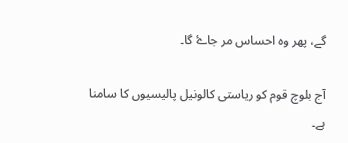گے، پھر وہ احساس مر جاۓ گا۔

آج بلوچ قوم کو ریاستی کالونیل پالیسیوں کا سامنا ہے۔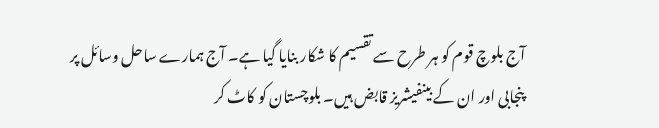آج بلوچ قوم کو ہر طرح سے تقسیم کا شکار بنایا گیا ہے۔ آج ہمارے ساحل وسائل پر پنجابی اور ان کے بینفیشریز قابض ہیں۔ بلوچستان کو کاٹ کر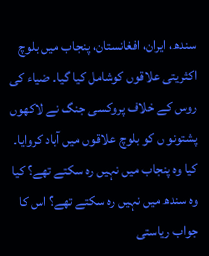سندھ، ایران، افغانستان، پنجاب میں بلوچ اکثریتی علاقوں کوشامل کیا گیا۔ ضیاء کی روس کے خلاف پروکسی جنگ نے لاکھوں پشتونو ں کو بلوچ علاقوں میں آباد کروایا۔ کیا وہ پنجاب میں نہیں رہ سکتے تھے؟ کیا وہ سندھ میں نہیں رہ سکتے تھے؟ اس کا جواب ریاستی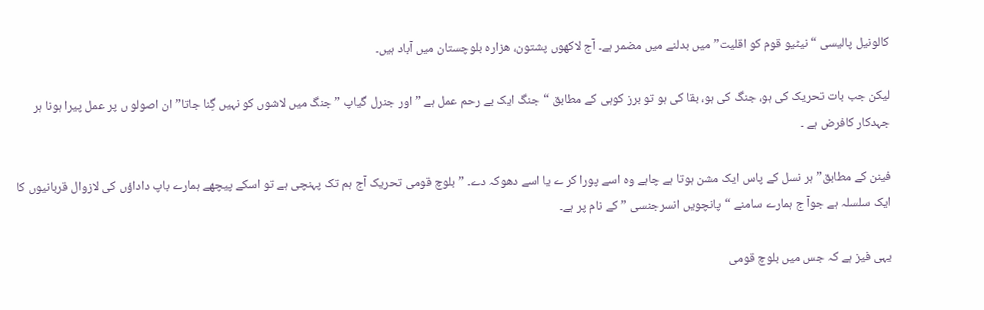کالونیل پالیسی “نیٹیو قوم کو اقلیت” میں بدلنے میں مضمر ہے۔ آج لاکھوں پشتون، ھزارہ بلوچستان میں آباد ہیں۔

لیکن جب بات تحریک کی ہو، جنگ کی ہو، بقا کی ہو تو برز کوہی کے مطابق “جنگ ایک بے رحم عمل ہے ” اور جنرل گیاپ ” جنگ میں لاشوں کو نہیں گِنا جاتا” ان اصولو ں پر عمل پیرا ہونا ہر جہدکار کافرض ہے ۔

فینن کے مطابق” ہر نسل کے پاس ایک مشن ہوتا ہے چاہے وہ اسے پورا کر ے یا اسے دھوکہ دے۔ ” بلوچ قومی تحریک آج ہم تک پہنچی ہے تو اسکے پیچھے ہمارے باپ داداؤں کی لازوال قربانیوں کا ایک سلسلہ ہے جوآ ج ہمارے سامنے “پانچویں انسرجنسی ” کے نام پر ہے۔

یہی فیز ہے کہ جس میں بلوچ قومی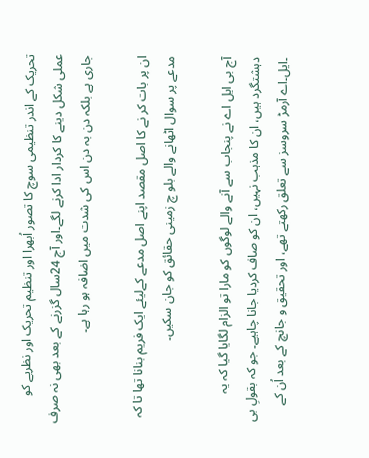تحریک کے اندر تنظیمی سوچ کا تصور اُبھرا اور تنظیم تحریک اور نظریے کو عملی شکل دینے کا کردار ادا کرنے لگے۔اور آج 24سال گزرنے کے بعد بھی نہ صرف جاری ہے بلکہ دن بہ دن اس کی شدت میں اضافہ ہو رہا ہے۔

ان پر بات کر نے کا اصل مقصد اپنے اصل مدعے کےلیئے ایک فریم بنانا تھا تا کہ مدعے پر سوال اٹھانے والے بلو چ زمینی حقائق کو جان سکیں۔

آج بی ایل اے نے پنجاب سے آنے والے لوگوں کو مارا تو الزام لگایا گیا کہ یہ دہشتگرد ہیں، ان کا مذہب نہیں، ان کو صاف کردیا جانا چاہیے۔ جو کہ بقولِ بی ۔ایل۔اے آرمڑ سروسز سے تعلق رکھتے تھے، اور تحقیق و جانچ کے بعد اُن کے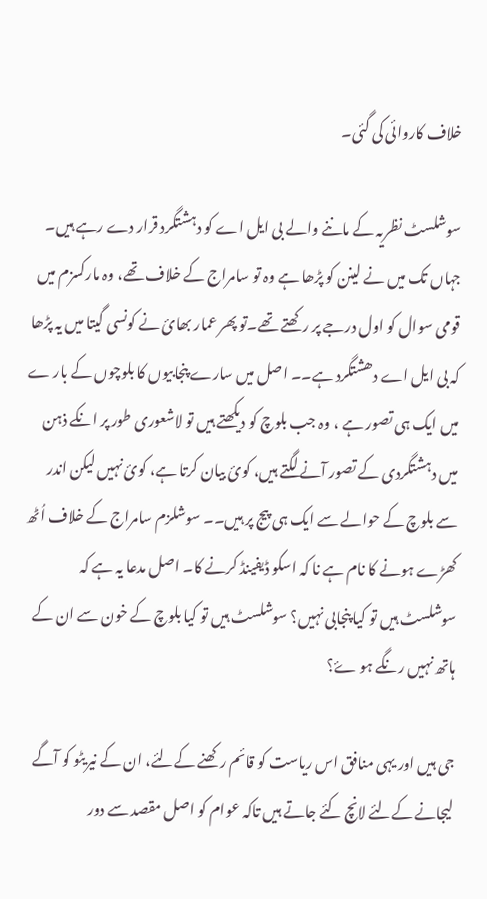خلاف کاروائی کی گئی۔

سوشلسٹ نظریہ کے ماننے والے بی ایل اے کو دہشتگرد قرار دے رہے ہیں۔ جہاں تک میں نے لینن کو پڑھا ہے وہ تو سامراج کے خلاف تھے، وہ مارکسزم میں قومی سوال کو اول درجے پر رکھتے تھے۔تو پھر عمار بھائ نے کونسی گیتا میں یہ پڑھا کہ بی ایل اے دھشتگرد ہے۔۔ اصل میں سارے پنجابیوں کا بلوچوں کے بار ے میں ایک ہی تصور ہے ، وہ جب بلوچ کو دیکھتے ہیں تو لاشعوری طور پر انکے ذہن میں دہشتگردی کے تصور آنے لگتے ہیں، کوئ بیان کرتا ہے، کوئ نہیں لیکن اندر سے بلوچ کے حوالے سے ایک ہی پیج پر ہیں۔۔ سوشلزم سامراج کے خلاف اُٹھ کھڑے ہونے کا نام ہے نا کہ اسکو ڈیفینڈ کرنے کا۔ اصل مدعا یہ ہے کہ سوشلسٹ ہیں تو کیا پنجابی نہیں؟ سوشلسٹ ہیں تو کیا بلوچ کے خون سے ان کے ہاتھ نہیں رنگے ہو ۓ؟

جی ہیں اور یہی منافق اس ریاست کو قائم رکھنے کےلئے، ان کے نیریٹو کو آگے لیجانے کےلئے لانچ کئے جاتے ہیں تاکہ عوام کو اصل مقصد سے دور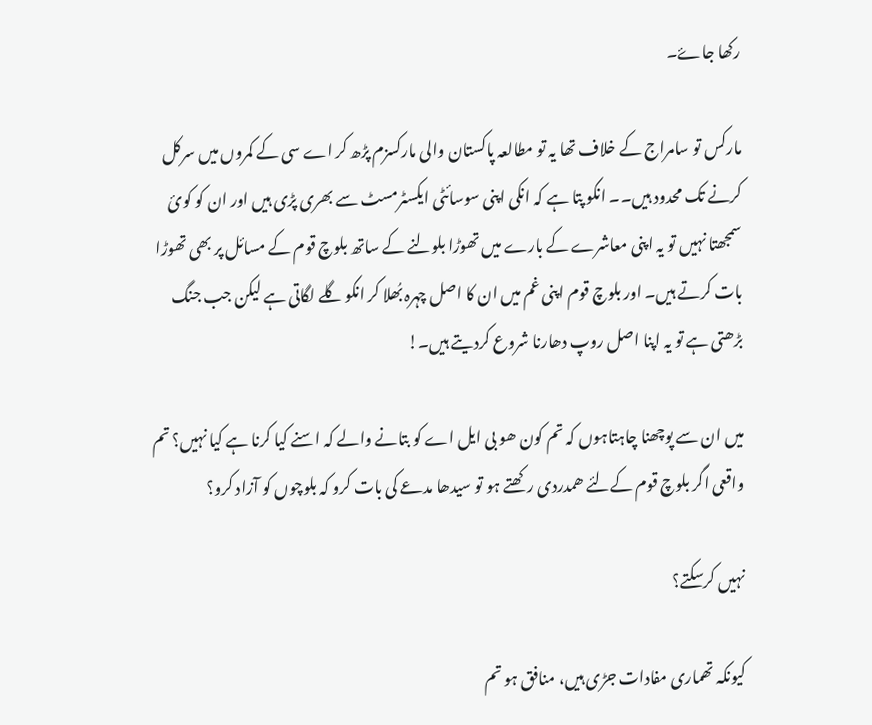رکھا جاۓ۔

مارکس تو سامراج کے خلاف تھا یہ تو مطالعہ پاکستان والی مارکسزم پڑھ کر اے سی کے کمروں میں سرکل کرنے تک محدود ہیں۔۔ انکو پتا ہے کہ انکی اپنی سوسائٹی ایکسٹرمسٹ سے بھری پڑی ہیں اور ان کو کوئ سمجھتا نہیں تو یہ اپنی معاشرے کے بارے میں تھوڑا بلولنے کے ساتھ بلوچ قوم کے مسائل پر بھی تھوڑا بات کرتے ہیں۔ اور بلوچ قوم اپنی غم میں ان کا اصل چہرہ بُھلا کر انکو گلے لگاتی ہے لیکن جب جنگ بڑھتی ہے تو یہ اپنا اصل روپ دھارنا شروع کردیتے ہیں۔!

میں ان سے پوچھنا چاہتاہوں کہ تم کون ھو بی ایل اے کو بتانے والے کہ اسنے کیا کرنا ہے کیا نہیں؟ تم واقعی اگر بلوچ قوم کےلئے ھمدردی رکھتے ہو تو سیدھا مدعے کی بات کرو کہ بلوچوں کو آزاد کرو؟

نہیں کرسکتے؟

کیونکہ تھماری مفادات جڑی ہیں، منافق ہو تم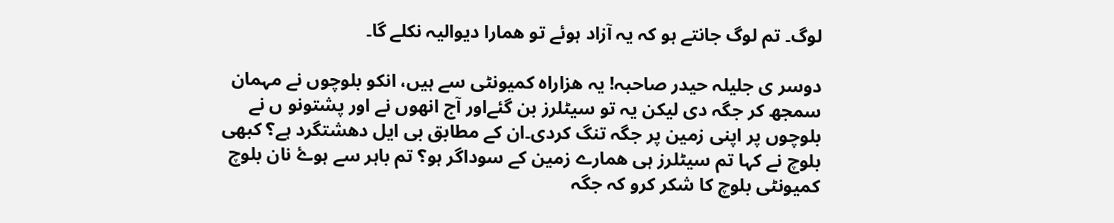لوگ۔ تم لوگ جانتے ہو کہ یہ آزاد ہوئے تو ھمارا دیوالیہ نکلے گا۔

دوسر ی جلیلہ حیدر صاحبہ! یہ ھزاراہ کمیونٹی سے ہیں، انکو بلوچوں نے مہمان سمجھ کر جگہ دی لیکن یہ تو سیٹلرز بن گئےاور آج انھوں نے اور پشتونو ں نے بلوچوں پر اپنی زمین پر جگہ تنگ کردی۔ان کے مطابق بی ایل دھشتگرد ہے؟ کبھی بلوچ نے کہا تم سیٹلرز ہی ھمارے زمین کے سوداگر ہو؟ تم باہر سے ہوۓ نان بلوچ کمیونٹی بلوچ کا شکر کرو کہ جگہ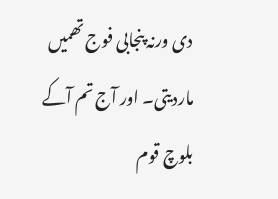دی ورنہ پنجابی فوج تھمیں ماردیتی۔ اور آج تم آکے بلوچ قوم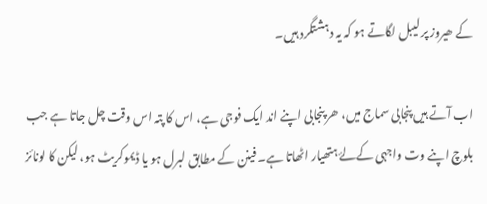کے ھیروز پر لیبل لگاتے ہو کہ یہ دہشتگرد ہیں۔

اب آتے ہیں پنجابی سماج میں، ھر پنجابی اپنے اند ایک فوجی ہے، اس کا پتہ اس وقت چل جاتا ہے جب بلوچ اپنے وت واجہی کےلۓ ہتھیار اٹھاتا ہے۔ فینن کے مطابق لبرل ہو یا ڈیموکریٹ ہو، لیکن کا لونائز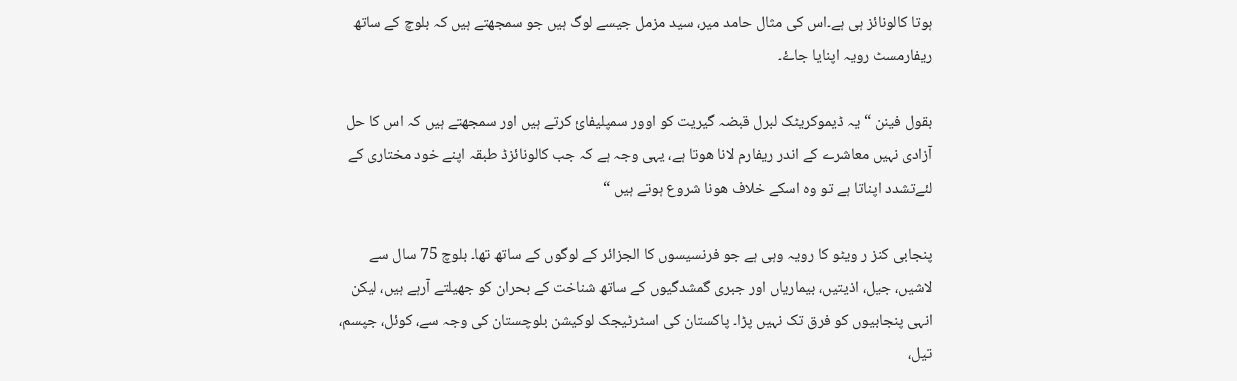ہوتا کالونائز ہی ہے۔اس کی مثال حامد میر، سید مزمل جیسے لوگ ہیں جو سمجھتے ہیں کہ بلوچ کے ساتھ ریفارمسٹ رویہ اپنایا جاۓ۔

بقول فینن “یہ ڈیموکریٹک لبرل قبضہ گیریت کو اوور سمپلیفائ کرتے ہیں اور سمجھتے ہیں کہ اس کا حل آزادی نہیں معاشرے کے اندر ریفارم لانا ھوتا ہے، یہی وجہ ہے کہ جب کالونائزڈ طبقہ اپنے خود مختاری کے لئےتشدد اپناتا ہے تو وہ اسکے خلاف ھونا شروع ہوتے ہیں “

پنجابی کنز ر ویٹو کا رویہ وہی ہے جو فرنسیسوں کا الجزائر کے لوگوں کے ساتھ تھا۔ بلوچ 75 سال سے لاشیں، جیل، اذیتیں، بیماریاں اور جبری گمشدگیوں کے ساتھ شناخت کے بحران کو جھیلتے آرہے ہیں، لیکن انہی پنجابیوں کو فرق تک نہیں پڑا۔ پاکستان کی اسٹرٹیجک لوکیشن بلوچستان کی وجہ سے، کوئل، جپسم، تیل،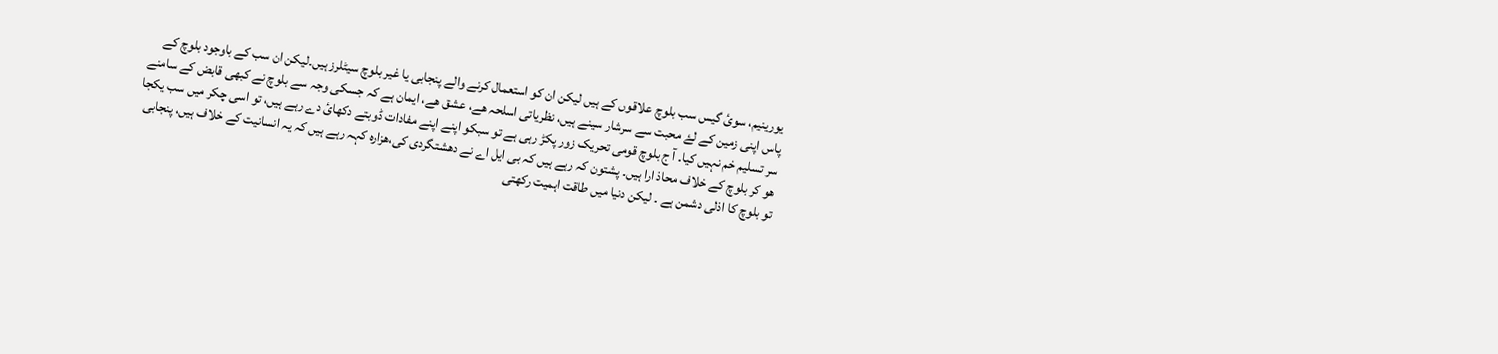یورینیم، سوئ گیس سب بلوچ علاقوں کے ہیں لیکن ان کو استعمال کرنے والے پنجابی یا غیر بلوچ سیٹلرز ہیں۔لیکن ان سب کے باوجود بلوچ کے پاس اپنی زمین کے لۓ محبت سے سرشار سینے ہیں، نظریاتی اسلحہ ھے، عشق ھے، ایمان ہے کہ جسکی وجہ سے بلوچ نے کبھی قابض کے سامنے سر تسلیم خم نہیں کیا۔ آ ج بلوچ قومی تحریک زور پکڑ رہی ہے تو سبکو اپنے اپنے مفادات ڈوبتے دکھائ دے رہے ہیں، تو اسی چکر میں سب یکجا ھو کر بلوچ کے خلاف محاذ ارا ہیں۔ پشتون کہ رہے ہیں کہ بی ایل اے نے دھشتگردی کی،ھزارہ کہہ رہے ہیں کہ یہ انسانیت کے خلاف ہیں، پنجابی تو بلوچ کا اذلی دشمن ہے ۔ لیکن دنیا میں طاقت اہمیت رکھتی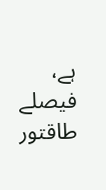ہے، فیصلے طاقتور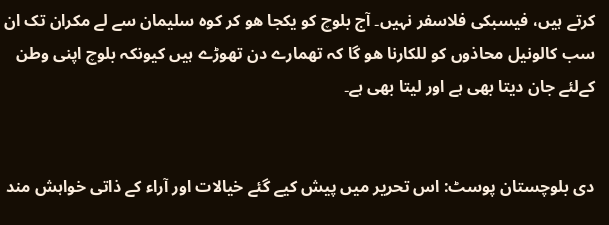کرتے ہیں، فیسبکی فلاسفر نہیں۔ آج بلوچ کو یکجا ھو کر کوہ سلیمان سے لے مکران تک ان سب کالونیل محاذوں کو للکارنا ھو گا کہ تھمارے دن تھوڑے ہیں کیونکہ بلوچ اپنی وطن کےلئے جان دیتا بھی ہے اور لیتا بھی ہے۔


دی بلوچستان پوسٹ: اس تحریر میں پیش کیے گئے خیالات اور آراء کے ذاتی خواہش مند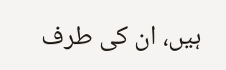ہیں، ان کی طرف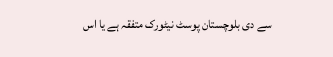سے دی بلوچستان پوسٹ نیٹورک متفقہ ہے یا اس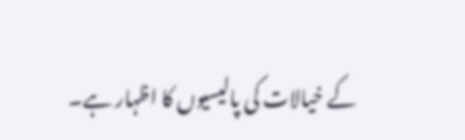کے خیالات کی پالیسیوں کا اظہار ہے۔